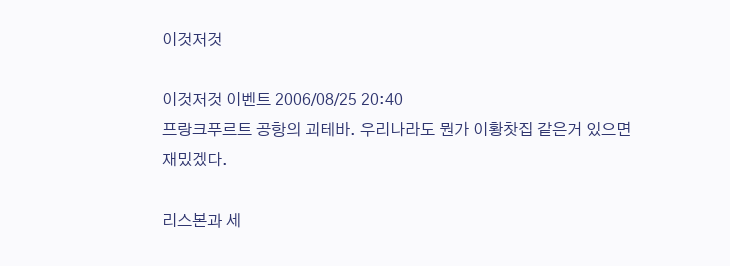이것저것

이것저것 이벤트 2006/08/25 20:40
프랑크푸르트 공항의 괴테바. 우리나라도 뭔가 이황찻집 같은거 있으면 재밌겠다.

리스본과 세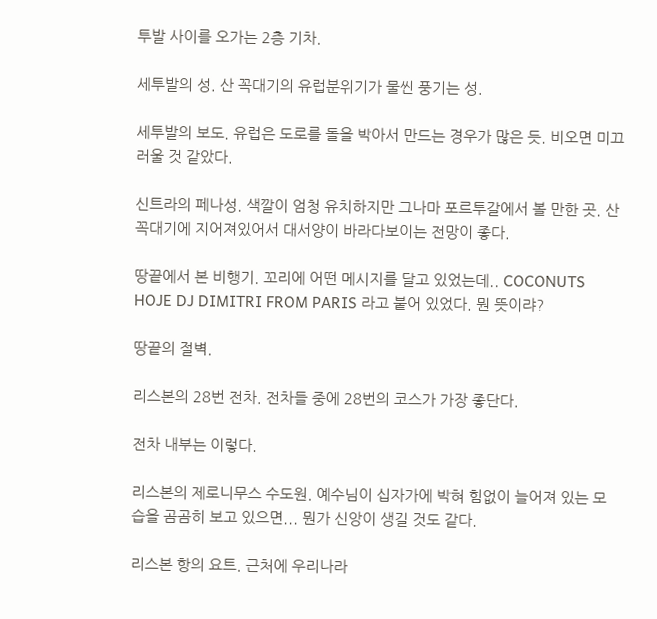투발 사이를 오가는 2층 기차.

세투발의 성. 산 꼭대기의 유럽분위기가 물씬 풍기는 성.

세투발의 보도. 유럽은 도로를 돌을 박아서 만드는 경우가 많은 듯. 비오면 미끄러울 것 같았다.

신트라의 페나성. 색깔이 엄청 유치하지만 그나마 포르투갈에서 볼 만한 곳. 산 꼭대기에 지어져있어서 대서양이 바라다보이는 전망이 좋다.

땅끝에서 본 비행기. 꼬리에 어떤 메시지를 달고 있었는데.. COCONUTS HOJE DJ DIMITRI FROM PARIS 라고 붙어 있었다. 뭔 뜻이랴?

땅끝의 절벽.

리스본의 28번 전차. 전차들 중에 28번의 코스가 가장 좋단다.

전차 내부는 이렇다.

리스본의 제로니무스 수도원. 예수님이 십자가에 박혀 힘없이 늘어져 있는 모습을 곰곰히 보고 있으면... 뭔가 신앙이 생길 것도 같다.

리스본 항의 요트. 근처에 우리나라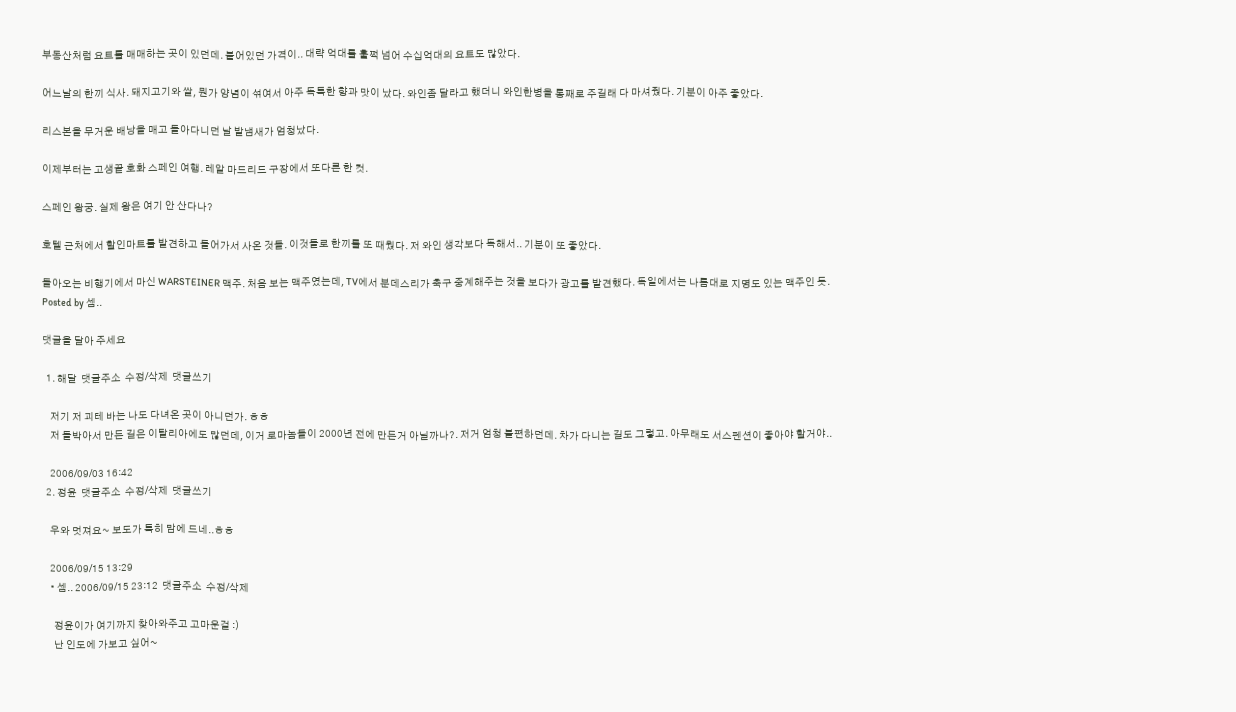부동산처럼 요트를 매매하는 곳이 있던데. 붙어있던 가격이.. 대략 억대를 훌쩍 넘어 수십억대의 요트도 많았다.

어느날의 한끼 식사. 돼지고기와 쌀, 뭔가 양념이 섞여서 아주 독특한 향과 맛이 났다. 와인좀 달라고 했더니 와인한병을 통째로 주길래 다 마셔줬다. 기분이 아주 좋았다.

리스본을 무거운 배낭을 매고 돌아다니던 날 발냄새가 엄청났다.

이제부터는 고생끝 호화 스페인 여행. 레알 마드리드 구장에서 또다른 한 컷.

스페인 왕궁. 실제 왕은 여기 안 산다나?

호텔 근처에서 할인마트를 발견하고 들어가서 사온 것들. 이것들로 한끼를 또 때웠다. 저 와인 생각보다 독해서.. 기분이 또 좋았다.

돌아오는 비행기에서 마신 WARSTEINER 맥주. 처음 보는 맥주였는데, TV에서 분데스리가 축구 중계해주는 것을 보다가 광고를 발견했다. 독일에서는 나름대로 지명도 있는 맥주인 듯.
Posted by 셈..

댓글을 달아 주세요

  1. 해달  댓글주소  수정/삭제  댓글쓰기

    저기 저 괴테 바는 나도 다녀온 곳이 아니던가. ㅎㅎ
    저 돌박아서 만든 길은 이탈리아에도 많던데, 이거 로마놈들이 2000년 전에 만든거 아닐까나?. 저거 엄청 불편하던데. 차가 다니는 길도 그렇고. 아무래도 서스펜션이 좋아야 할거야..

    2006/09/03 16:42
  2. 정윤  댓글주소  수정/삭제  댓글쓰기

    우와 멋져요~ 보도가 특히 맘에 드네..ㅎㅎ

    2006/09/15 13:29
    • 셈.. 2006/09/15 23:12  댓글주소  수정/삭제

      정윤이가 여기까지 찾아와주고 고마운걸 :)
      난 인도에 가보고 싶어~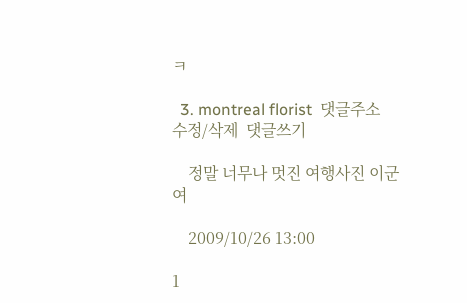ㅋ

  3. montreal florist  댓글주소  수정/삭제  댓글쓰기

    정말 너무나 멋진 여행사진 이군여

    2009/10/26 13:00

1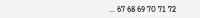... 67 68 69 70 71 72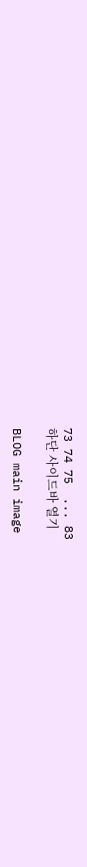73 74 75  ... 83
하단 사이드바 열기

BLOG main image